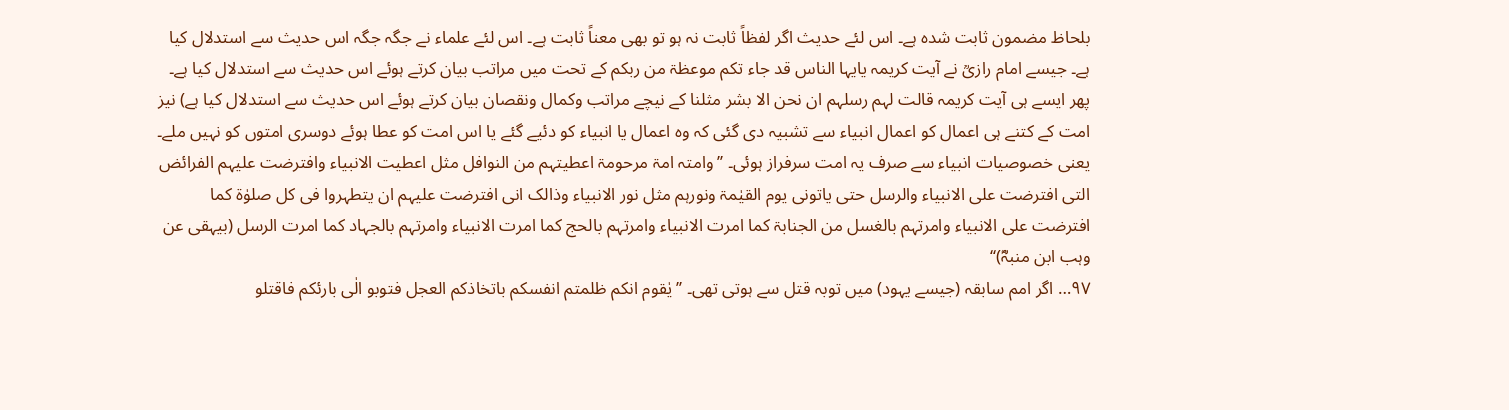بلحاظ مضمون ثابت شدہ ہے۔ اس لئے حدیث اگر لفظاً ثابت نہ ہو تو بھی معناً ثابت ہے۔ اس لئے علماء نے جگہ جگہ اس حدیث سے استدلال کیا ہے۔ جیسے امام رازیؒ نے آیت کریمہ یایہا الناس قد جاء تکم موعظۃ من ربکم کے تحت میں مراتب بیان کرتے ہوئے اس حدیث سے استدلال کیا ہے۔ پھر ایسے ہی آیت کریمہ قالت لہم رسلہم ان نحن الا بشر مثلنا کے نیچے مراتب وکمال ونقصان بیان کرتے ہوئے اس حدیث سے استدلال کیا ہے) نیز امت کے کتنے ہی اعمال کو اعمال انبیاء سے تشبیہ دی گئی کہ وہ اعمال یا انبیاء کو دئیے گئے یا اس امت کو عطا ہوئے دوسری امتوں کو نہیں ملے۔ یعنی خصوصیات انبیاء سے صرف یہ امت سرفراز ہوئی۔ ’’وامتہ امۃ مرحومۃ اعطیتہم من النوافل مثل اعطیت الانبیاء وافترضت علیہم الفرائض التی افترضت علی الانبیاء والرسل حتی یاتونی یوم القیٰمۃ ونورہم مثل نور الانبیاء وذالک انی افترضت علیہم ان یتطہروا فی کل صلوٰۃ کما افترضت علی الانبیاء وامرتہم بالغسل من الجنابۃ کما امرت الانبیاء وامرتہم بالحج کما امرت الانبیاء وامرتہم بالجہاد کما امرت الرسل (بیہقی عن وہب ابن منبہؓ)‘‘
۹۷… اگر امم سابقہ (جیسے یہود) میں توبہ قتل سے ہوتی تھی۔ ’’یٰقوم انکم ظلمتم انفسکم باتخاذکم العجل فتوبو الٰی بارئکم فاقتلو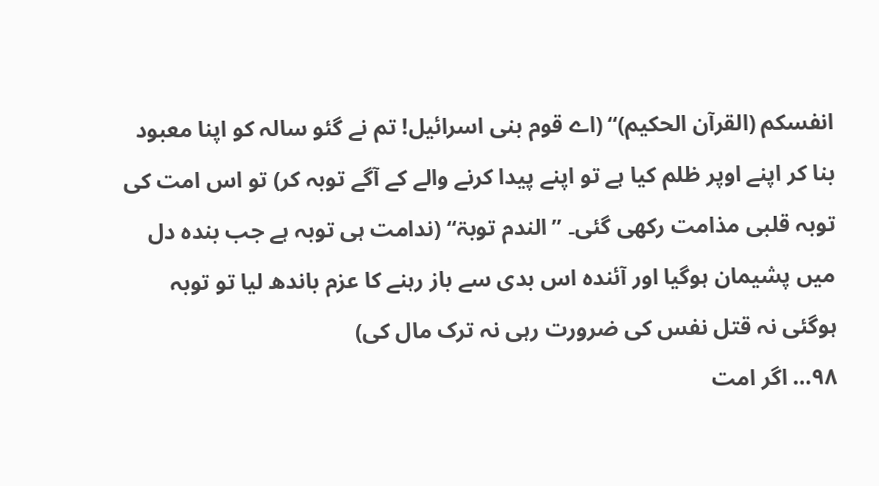انفسکم (القرآن الحکیم)‘‘ (اے قوم بنی اسرائیل! تم نے گئو سالہ کو اپنا معبود بنا کر اپنے اوپر ظلم کیا ہے تو اپنے پیدا کرنے والے کے آگے توبہ کر) تو اس امت کی توبہ قلبی مذامت رکھی گئی۔ ’’الندم توبۃ‘‘ (ندامت ہی توبہ ہے جب بندہ دل میں پشیمان ہوگیا اور آئندہ اس بدی سے باز رہنے کا عزم باندھ لیا تو توبہ ہوگئی نہ قتل نفس کی ضرورت رہی نہ ترک مال کی)
۹۸… اگر امت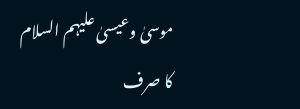موسیٰ وعیسیٰ علیہم السلام کا صرف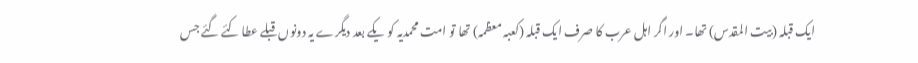ایک قبلہ (بیت المقدس) تھا۔ اور اگر اہل عرب کا صرف ایک قبلہ (کعبہ معظمہ) تھا تو امت محمدیہ کو یکے بعد دیگرے یہ دونوں قبلے عطا کئے گئے جس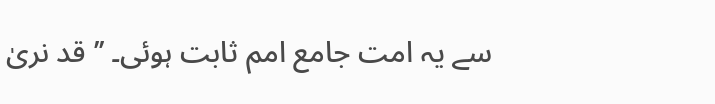سے یہ امت جامع امم ثابت ہوئی۔ ’’قد نریٰ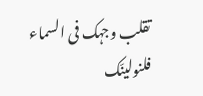تقلب وجہک فی السماء فلنولینّک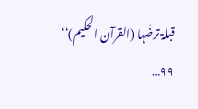قبلۃ ترضٰہا (القرآن الحکیم)‘‘
۹۹…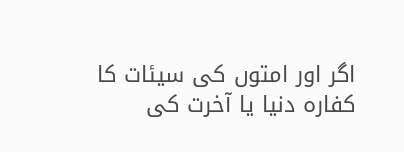اگر اور امتوں کی سیئات کا کفارہ دنیا یا آخرت کی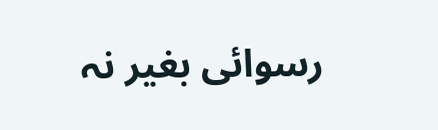رسوائی بغیر نہ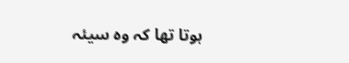ہوتا تھا کہ وہ سیئہ